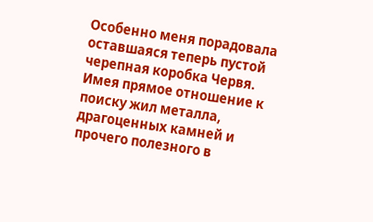Особенно меня порадовала оставшаяся теперь пустой черепная коробка Червя. Имея прямое отношение к поиску жил металла, драгоценных камней и прочего полезного в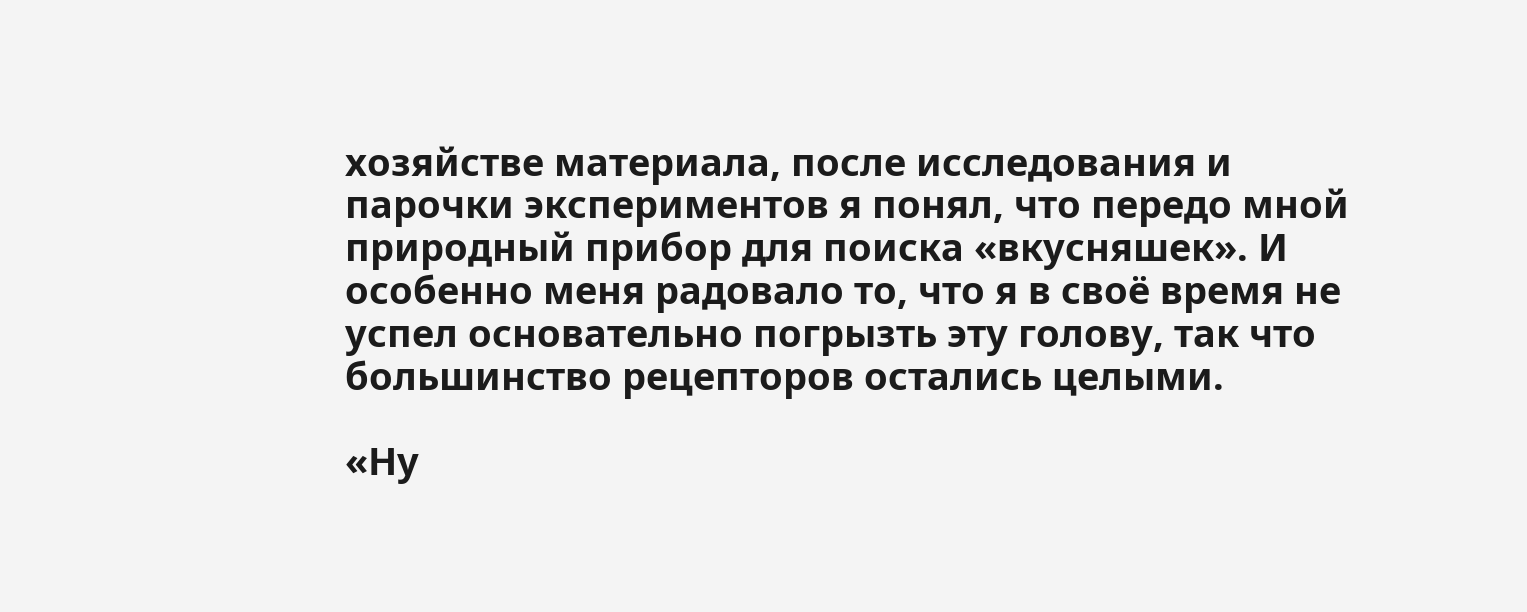хозяйстве материала, после исследования и парочки экспериментов я понял, что передо мной природный прибор для поиска «вкусняшек». И особенно меня радовало то, что я в своё время не успел основательно погрызть эту голову, так что большинство рецепторов остались целыми.

«Ну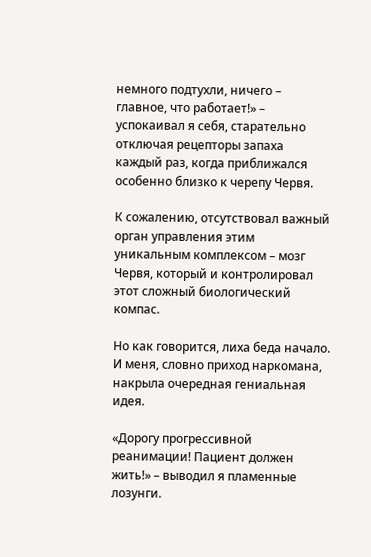немного подтухли, ничего – главное, что работает!» – успокаивал я себя, старательно отключая рецепторы запаха каждый раз, когда приближался особенно близко к черепу Червя.

К сожалению, отсутствовал важный орган управления этим уникальным комплексом – мозг Червя, который и контролировал этот сложный биологический компас.

Но как говорится, лиха беда начало. И меня, словно приход наркомана, накрыла очередная гениальная идея.

«Дорогу прогрессивной реанимации! Пациент должен жить!» – выводил я пламенные лозунги.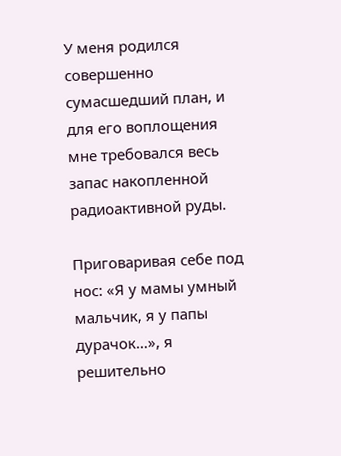У меня родился совершенно сумасшедший план, и для его воплощения мне требовался весь запас накопленной радиоактивной руды.

Приговаривая себе под нос: «Я у мамы умный мальчик, я у папы дурачок…», я решительно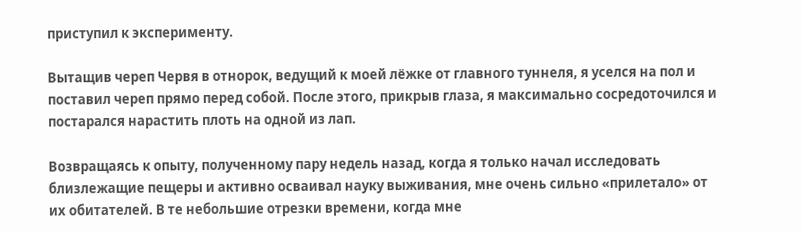приступил к эксперименту.

Вытащив череп Червя в отнорок, ведущий к моей лёжке от главного туннеля, я уселся на пол и поставил череп прямо перед собой. После этого, прикрыв глаза, я максимально сосредоточился и постарался нарастить плоть на одной из лап.

Возвращаясь к опыту, полученному пару недель назад, когда я только начал исследовать близлежащие пещеры и активно осваивал науку выживания, мне очень сильно «прилетало» от их обитателей. В те небольшие отрезки времени, когда мне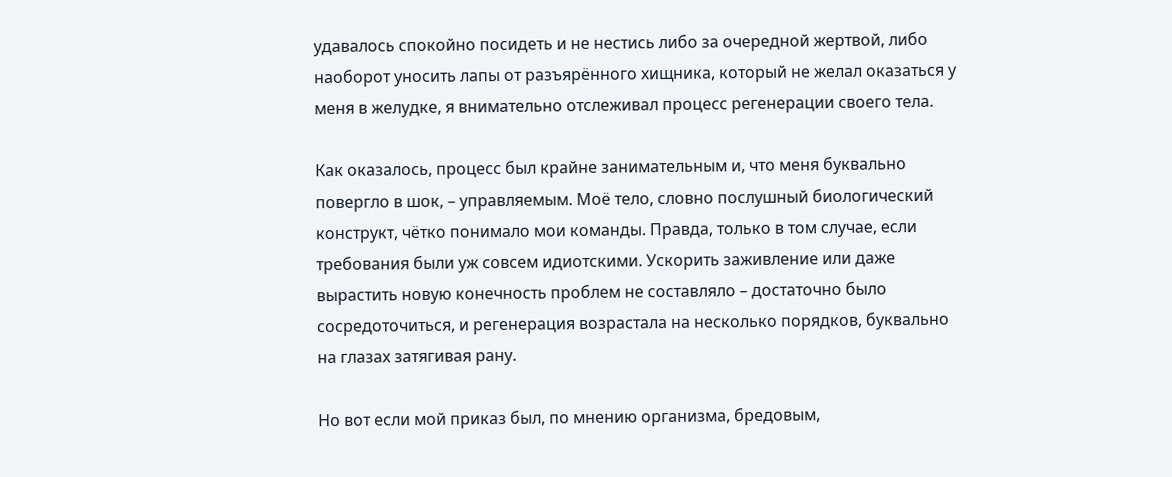удавалось спокойно посидеть и не нестись либо за очередной жертвой, либо наоборот уносить лапы от разъярённого хищника, который не желал оказаться у меня в желудке, я внимательно отслеживал процесс регенерации своего тела.

Как оказалось, процесс был крайне занимательным и, что меня буквально повергло в шок, – управляемым. Моё тело, словно послушный биологический конструкт, чётко понимало мои команды. Правда, только в том случае, если требования были уж совсем идиотскими. Ускорить заживление или даже вырастить новую конечность проблем не составляло – достаточно было сосредоточиться, и регенерация возрастала на несколько порядков, буквально на глазах затягивая рану.

Но вот если мой приказ был, по мнению организма, бредовым,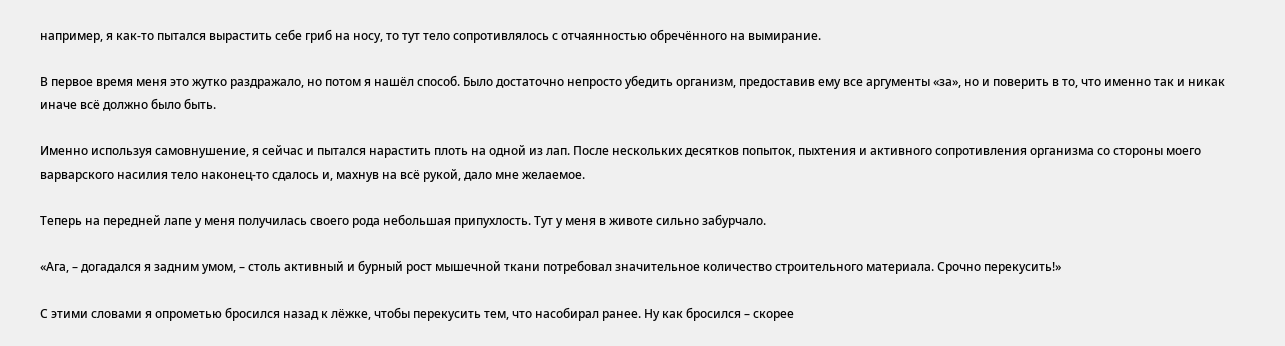например, я как-то пытался вырастить себе гриб на носу, то тут тело сопротивлялось с отчаянностью обречённого на вымирание.

В первое время меня это жутко раздражало, но потом я нашёл способ. Было достаточно непросто убедить организм, предоставив ему все аргументы «за», но и поверить в то, что именно так и никак иначе всё должно было быть.

Именно используя самовнушение, я сейчас и пытался нарастить плоть на одной из лап. После нескольких десятков попыток, пыхтения и активного сопротивления организма со стороны моего варварского насилия тело наконец-то сдалось и, махнув на всё рукой, дало мне желаемое.

Теперь на передней лапе у меня получилась своего рода небольшая припухлость. Тут у меня в животе сильно забурчало.

«Ага, – догадался я задним умом, – столь активный и бурный рост мышечной ткани потребовал значительное количество строительного материала. Срочно перекусить!»

С этими словами я опрометью бросился назад к лёжке, чтобы перекусить тем, что насобирал ранее. Ну как бросился – скорее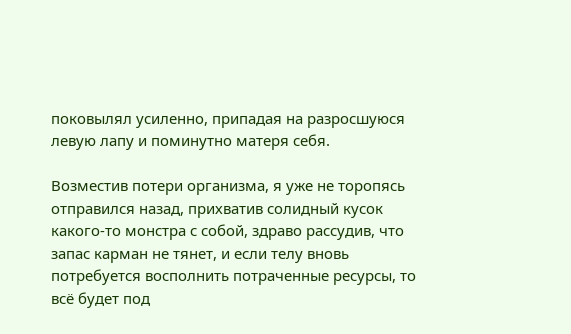поковылял усиленно, припадая на разросшуюся левую лапу и поминутно матеря себя.

Возместив потери организма, я уже не торопясь отправился назад, прихватив солидный кусок какого-то монстра с собой, здраво рассудив, что запас карман не тянет, и если телу вновь потребуется восполнить потраченные ресурсы, то всё будет под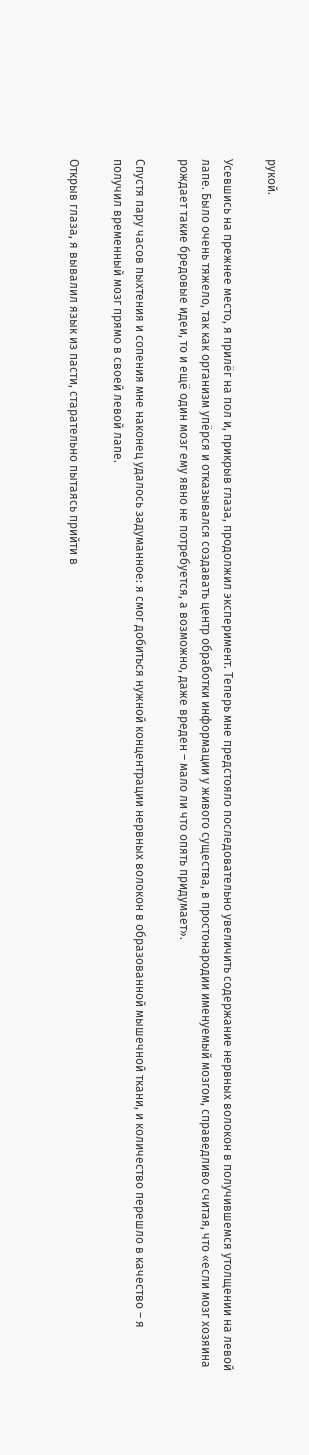рукой.

Усевшись на прежнее место, я прилёг на пол и, прикрыв глаза, продолжил эксперимент. Теперь мне предстояло последовательно увеличить содержание нервных волокон в получившемся утолщении на левой лапе. Было очень тяжело, так как организм упёрся и отказывался создавать центр обработки информации у живого существа, в простонародии именуемый мозгом, справедливо считая, что «если мозг хозяина рождает такие бредовые идеи, то и ещё один мозг ему явно не потребуется, а возможно, даже вреден – мало ли что опять придумает».

Спустя пару часов пыхтения и сопения мне наконец удалось задуманное: я смог добиться нужной концентрации нервных волокон в образованной мышечной ткани, и количество перешло в качество – я получил временный мозг прямо в своей левой лапе.

Открыв глаза, я вывалил язык из пасти, старательно пытаясь прийти в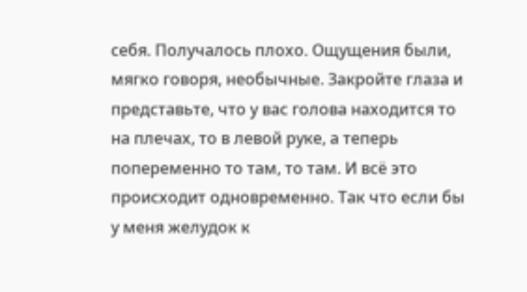себя. Получалось плохо. Ощущения были, мягко говоря, необычные. Закройте глаза и представьте, что у вас голова находится то на плечах, то в левой руке, а теперь попеременно то там, то там. И всё это происходит одновременно. Так что если бы у меня желудок к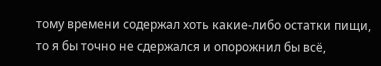тому времени содержал хоть какие-либо остатки пищи, то я бы точно не сдержался и опорожнил бы всё,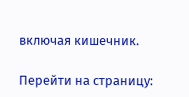включая кишечник.

Перейти на страницу: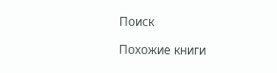Поиск

Похожие книги